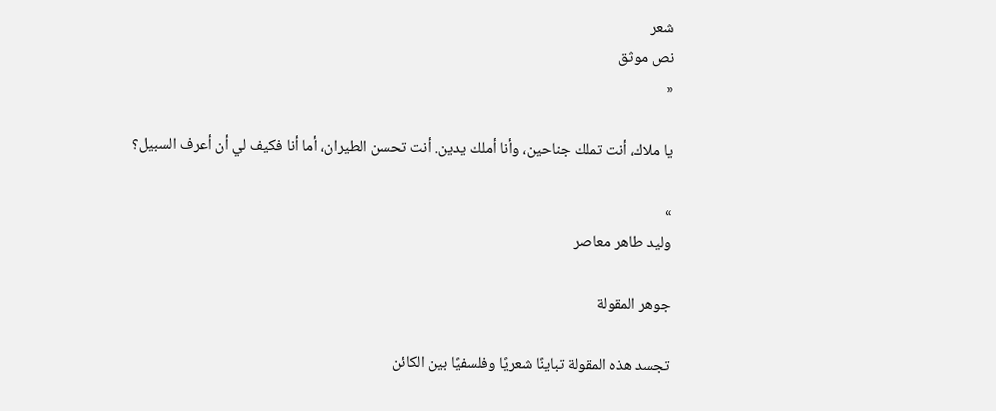شعر
نص موثق
«

يا ملاك، أنت تملك جناحين، وأنا أملك يدين. أنت تحسن الطيران، أما أنا فكيف لي أن أعرف السبيل؟

»
وليد طاهر معاصر

جوهر المقولة

تجسد هذه المقولة تباينًا شعريًا وفلسفيًا بين الكائن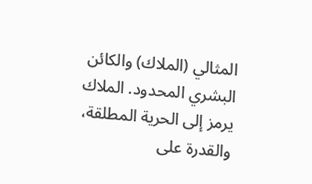المثالي (الملاك) والكائن البشري المحدود. الملاك يرمز إلى الحرية المطلقة، والقدرة على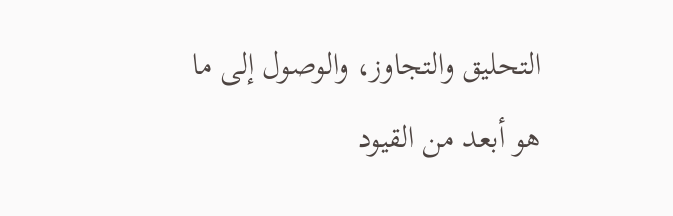التحليق والتجاوز، والوصول إلى ما هو أبعد من القيود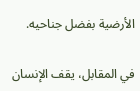الأرضية بفضل جناحيه.

في المقابل، يقف الإنسان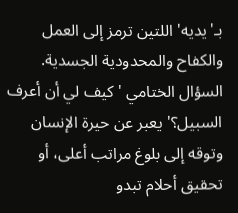بـ'يديه' اللتين ترمز إلى العمل والكفاح والمحدودية الجسدية. السؤال الختامي 'كيف لي أن أعرف السبيل؟' يعبر عن حيرة الإنسان وتوقه إلى بلوغ مراتب أعلى، أو تحقيق أحلام تبدو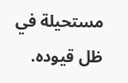مستحيلة في ظل قيوده.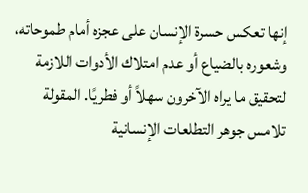إنها تعكس حسرة الإنسان على عجزه أمام طموحاته، وشعوره بالضياع أو عدم امتلاك الأدوات اللازمة لتحقيق ما يراه الآخرون سهلاً أو فطريًا. المقولة تلامس جوهر التطلعات الإنسانية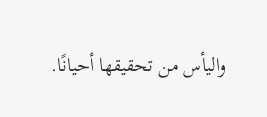واليأس من تحقيقها أحيانًا.